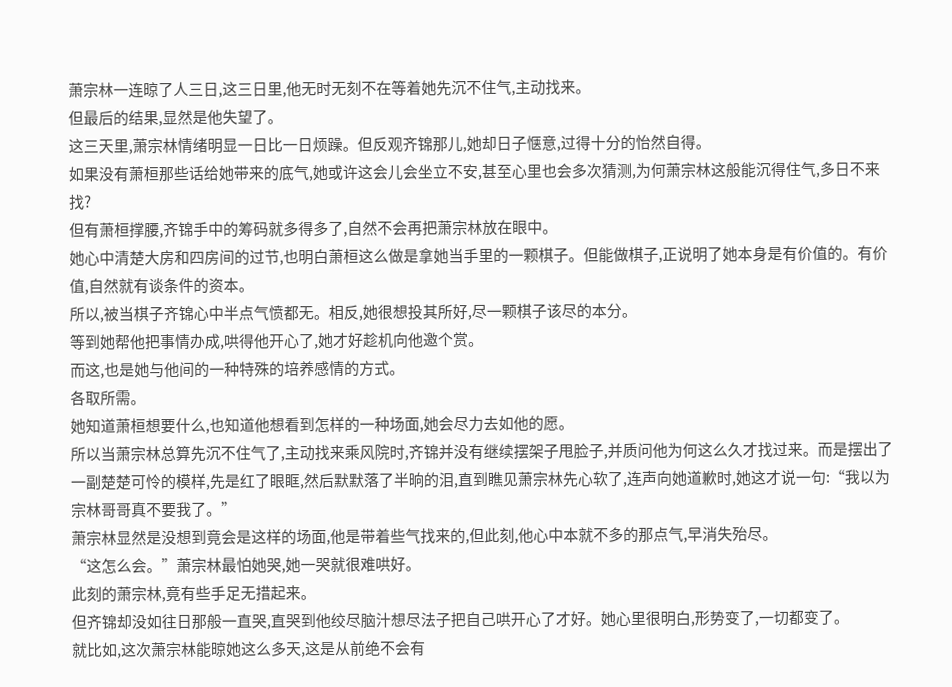萧宗林一连晾了人三日,这三日里,他无时无刻不在等着她先沉不住气,主动找来。
但最后的结果,显然是他失望了。
这三天里,萧宗林情绪明显一日比一日烦躁。但反观齐锦那儿,她却日子惬意,过得十分的怡然自得。
如果没有萧桓那些话给她带来的底气,她或许这会儿会坐立不安,甚至心里也会多次猜测,为何萧宗林这般能沉得住气,多日不来找?
但有萧桓撑腰,齐锦手中的筹码就多得多了,自然不会再把萧宗林放在眼中。
她心中清楚大房和四房间的过节,也明白萧桓这么做是拿她当手里的一颗棋子。但能做棋子,正说明了她本身是有价值的。有价值,自然就有谈条件的资本。
所以,被当棋子齐锦心中半点气愤都无。相反,她很想投其所好,尽一颗棋子该尽的本分。
等到她帮他把事情办成,哄得他开心了,她才好趁机向他邀个赏。
而这,也是她与他间的一种特殊的培养感情的方式。
各取所需。
她知道萧桓想要什么,也知道他想看到怎样的一种场面,她会尽力去如他的愿。
所以当萧宗林总算先沉不住气了,主动找来乘风院时,齐锦并没有继续摆架子甩脸子,并质问他为何这么久才找过来。而是摆出了一副楚楚可怜的模样,先是红了眼眶,然后默默落了半晌的泪,直到瞧见萧宗林先心软了,连声向她道歉时,她这才说一句:“我以为宗林哥哥真不要我了。”
萧宗林显然是没想到竟会是这样的场面,他是带着些气找来的,但此刻,他心中本就不多的那点气,早消失殆尽。
“这怎么会。”萧宗林最怕她哭,她一哭就很难哄好。
此刻的萧宗林,竟有些手足无措起来。
但齐锦却没如往日那般一直哭,直哭到他绞尽脑汁想尽法子把自己哄开心了才好。她心里很明白,形势变了,一切都变了。
就比如,这次萧宗林能晾她这么多天,这是从前绝不会有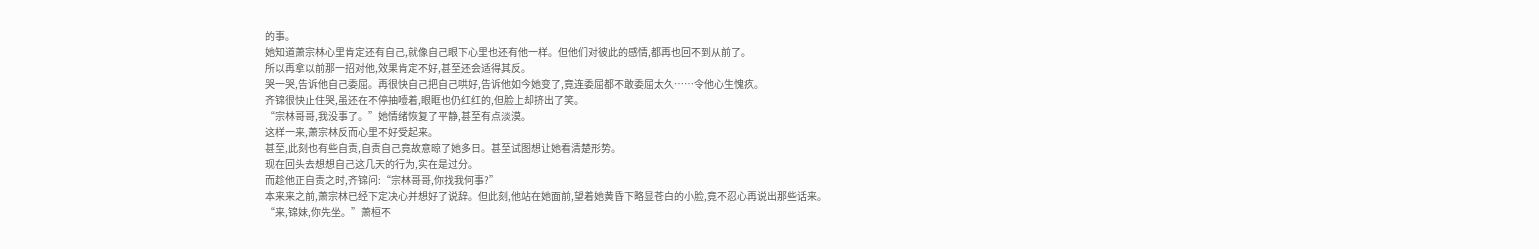的事。
她知道萧宗林心里肯定还有自己,就像自己眼下心里也还有他一样。但他们对彼此的感情,都再也回不到从前了。
所以再拿以前那一招对他,效果肯定不好,甚至还会适得其反。
哭一哭,告诉他自己委屈。再很快自己把自己哄好,告诉他如今她变了,竟连委屈都不敢委屈太久……令他心生愧疚。
齐锦很快止住哭,虽还在不停抽噎着,眼眶也仍红红的,但脸上却挤出了笑。
“宗林哥哥,我没事了。”她情绪恢复了平静,甚至有点淡漠。
这样一来,萧宗林反而心里不好受起来。
甚至,此刻也有些自责,自责自己竟故意晾了她多日。甚至试图想让她看清楚形势。
现在回头去想想自己这几天的行为,实在是过分。
而趁他正自责之时,齐锦问:“宗林哥哥,你找我何事?”
本来来之前,萧宗林已经下定决心并想好了说辞。但此刻,他站在她面前,望着她黄昏下略显苍白的小脸,竟不忍心再说出那些话来。
“来,锦妹,你先坐。”萧桓不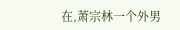在,萧宗林一个外男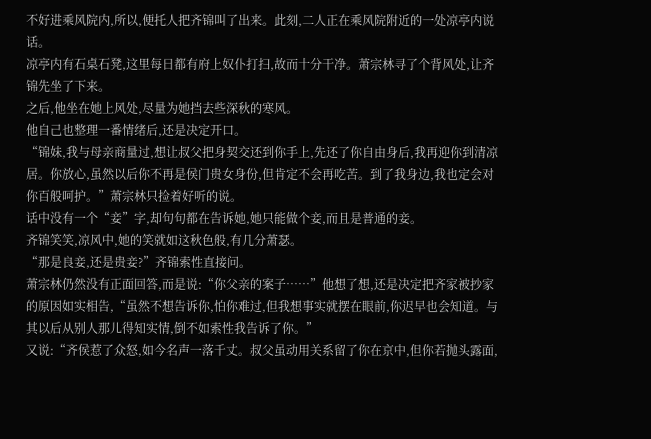不好进乘风院内,所以,便托人把齐锦叫了出来。此刻,二人正在乘风院附近的一处凉亭内说话。
凉亭内有石桌石凳,这里每日都有府上奴仆打扫,故而十分干净。萧宗林寻了个背风处,让齐锦先坐了下来。
之后,他坐在她上风处,尽量为她挡去些深秋的寒风。
他自己也整理一番情绪后,还是决定开口。
“锦妹,我与母亲商量过,想让叔父把身契交还到你手上,先还了你自由身后,我再迎你到清凉居。你放心,虽然以后你不再是侯门贵女身份,但肯定不会再吃苦。到了我身边,我也定会对你百般呵护。”萧宗林只捡着好听的说。
话中没有一个“妾”字,却句句都在告诉她,她只能做个妾,而且是普通的妾。
齐锦笑笑,凉风中,她的笑就如这秋色般,有几分萧瑟。
“那是良妾,还是贵妾?”齐锦索性直接问。
萧宗林仍然没有正面回答,而是说:“你父亲的案子……”他想了想,还是决定把齐家被抄家的原因如实相告,“虽然不想告诉你,怕你难过,但我想事实就摆在眼前,你迟早也会知道。与其以后从别人那儿得知实情,倒不如索性我告诉了你。”
又说:“齐侯惹了众怒,如今名声一落千丈。叔父虽动用关系留了你在京中,但你若抛头露面,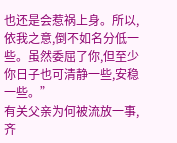也还是会惹祸上身。所以,依我之意,倒不如名分低一些。虽然委屈了你,但至少你日子也可清静一些,安稳一些。”
有关父亲为何被流放一事,齐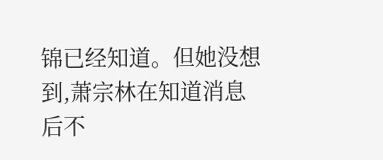锦已经知道。但她没想到,萧宗林在知道消息后不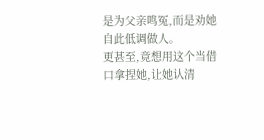是为父亲鸣冤,而是劝她自此低调做人。
更甚至,竟想用这个当借口拿捏她,让她认清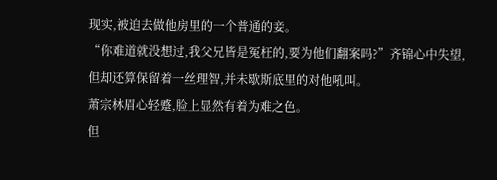现实,被迫去做他房里的一个普通的妾。
“你难道就没想过,我父兄皆是冤枉的,要为他们翻案吗?”齐锦心中失望,但却还算保留着一丝理智,并未歇斯底里的对他吼叫。
萧宗林眉心轻蹙,脸上显然有着为难之色。
但